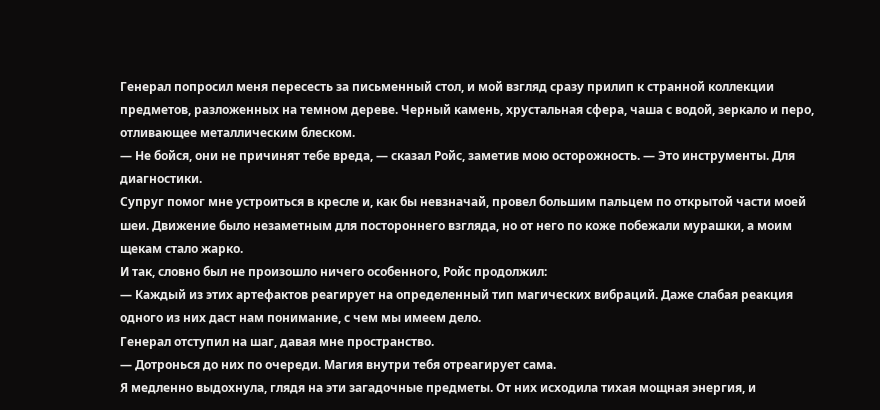Генерал попросил меня пересесть за письменный стол, и мой взгляд сразу прилип к странной коллекции предметов, разложенных на темном дереве. Черный камень, хрустальная сфера, чаша с водой, зеркало и перо, отливающее металлическим блеском.
— Не бойся, они не причинят тебе вреда, — сказал Ройс, заметив мою осторожность. — Это инструменты. Для диагностики.
Супруг помог мне устроиться в кресле и, как бы невзначай, провел большим пальцем по открытой части моей шеи. Движение было незаметным для постороннего взгляда, но от него по коже побежали мурашки, а моим щекам стало жарко.
И так, словно был не произошло ничего особенного, Ройс продолжил:
— Каждый из этих артефактов реагирует на определенный тип магических вибраций. Даже слабая реакция одного из них даст нам понимание, с чем мы имеем дело.
Генерал отступил на шаг, давая мне пространство.
— Дотронься до них по очереди. Магия внутри тебя отреагирует сама.
Я медленно выдохнула, глядя на эти загадочные предметы. От них исходила тихая мощная энергия, и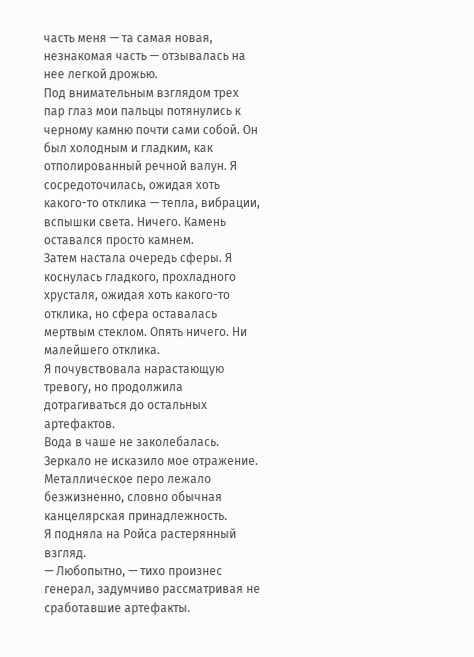часть меня — та самая новая, незнакомая часть — отзывалась на нее легкой дрожью.
Под внимательным взглядом трех пар глаз мои пальцы потянулись к черному камню почти сами собой. Он был холодным и гладким, как отполированный речной валун. Я сосредоточилась, ожидая хоть какого-то отклика — тепла, вибрации, вспышки света. Ничего. Камень оставался просто камнем.
Затем настала очередь сферы. Я коснулась гладкого, прохладного хрусталя, ожидая хоть какого-то отклика, но сфера оставалась мертвым стеклом. Опять ничего. Ни малейшего отклика.
Я почувствовала нарастающую тревогу, но продолжила дотрагиваться до остальных артефактов.
Вода в чаше не заколебалась. Зеркало не исказило мое отражение. Металлическое перо лежало безжизненно, словно обычная канцелярская принадлежность.
Я подняла на Ройса растерянный взгляд.
— Любопытно, — тихо произнес генерал, задумчиво рассматривая не сработавшие артефакты.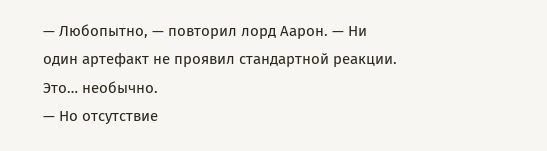— Любопытно, — повторил лорд Аарон. — Ни один артефакт не проявил стандартной реакции. Это… необычно.
— Но отсутствие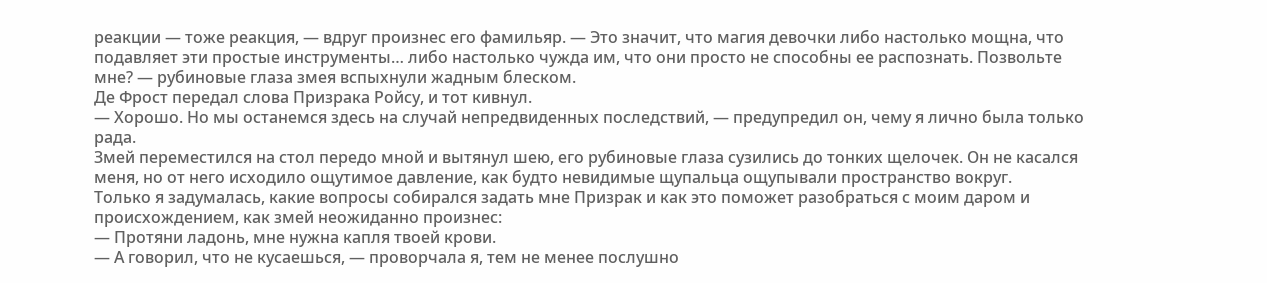реакции — тоже реакция, — вдруг произнес его фамильяр. — Это значит, что магия девочки либо настолько мощна, что подавляет эти простые инструменты… либо настолько чужда им, что они просто не способны ее распознать. Позвольте мне? — рубиновые глаза змея вспыхнули жадным блеском.
Де Фрост передал слова Призрака Ройсу, и тот кивнул.
— Хорошо. Но мы останемся здесь на случай непредвиденных последствий, — предупредил он, чему я лично была только рада.
Змей переместился на стол передо мной и вытянул шею, его рубиновые глаза сузились до тонких щелочек. Он не касался меня, но от него исходило ощутимое давление, как будто невидимые щупальца ощупывали пространство вокруг.
Только я задумалась, какие вопросы собирался задать мне Призрак и как это поможет разобраться с моим даром и происхождением, как змей неожиданно произнес:
— Протяни ладонь, мне нужна капля твоей крови.
— А говорил, что не кусаешься, — проворчала я, тем не менее послушно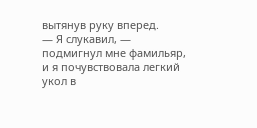вытянув руку вперед.
— Я слукавил, — подмигнул мне фамильяр, и я почувствовала легкий укол в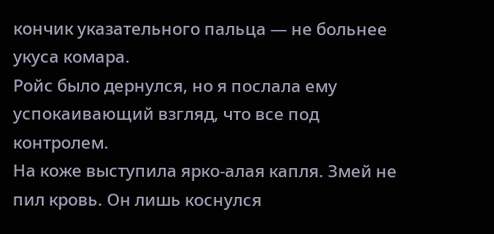кончик указательного пальца — не больнее укуса комара.
Ройс было дернулся, но я послала ему успокаивающий взгляд, что все под контролем.
На коже выступила ярко-алая капля. Змей не пил кровь. Он лишь коснулся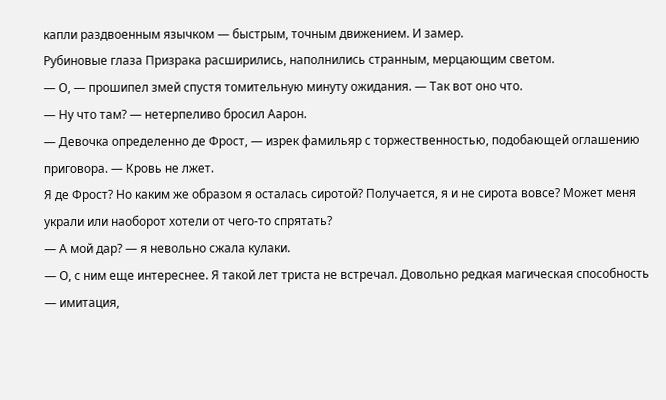капли раздвоенным язычком — быстрым, точным движением. И замер.
Рубиновые глаза Призрака расширились, наполнились странным, мерцающим светом.
— О, — прошипел змей спустя томительную минуту ожидания. — Так вот оно что.
— Ну что там? — нетерпеливо бросил Аарон.
— Девочка определенно де Фрост, — изрек фамильяр с торжественностью, подобающей оглашению приговора. — Кровь не лжет.
Я де Фрост? Но каким же образом я осталась сиротой? Получается, я и не сирота вовсе? Может меня украли или наоборот хотели от чего-то спрятать?
— А мой дар? — я невольно сжала кулаки.
— О, с ним еще интереснее. Я такой лет триста не встречал. Довольно редкая магическая способность — имитация,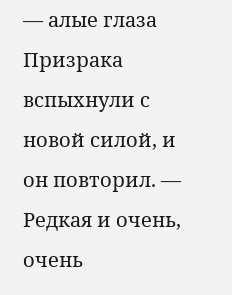— алые глаза Призрака вспыхнули с новой силой, и он повторил. — Редкая и очень, очень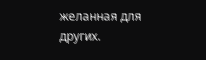желанная для других.